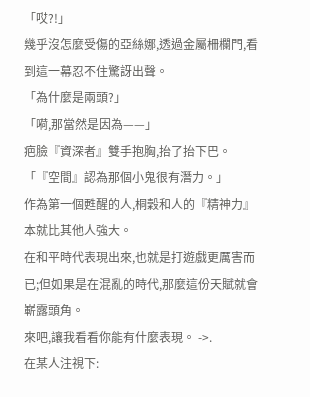「哎?!」
幾乎沒怎麼受傷的亞絲娜,透過金屬柵欄門,看到這一幕忍不住驚訝出聲。
「為什麼是兩頭?」
「嗬,那當然是因為——」
疤臉『資深者』雙手抱胸,抬了抬下巴。
「『空間』認為那個小鬼很有潛力。」
作為第一個甦醒的人,桐穀和人的『精神力』本就比其他人強大。
在和平時代表現出來,也就是打遊戲更厲害而已;但如果是在混亂的時代,那麼這份天賦就會嶄露頭角。
來吧,讓我看看你能有什麼表現。 ->.
在某人注視下: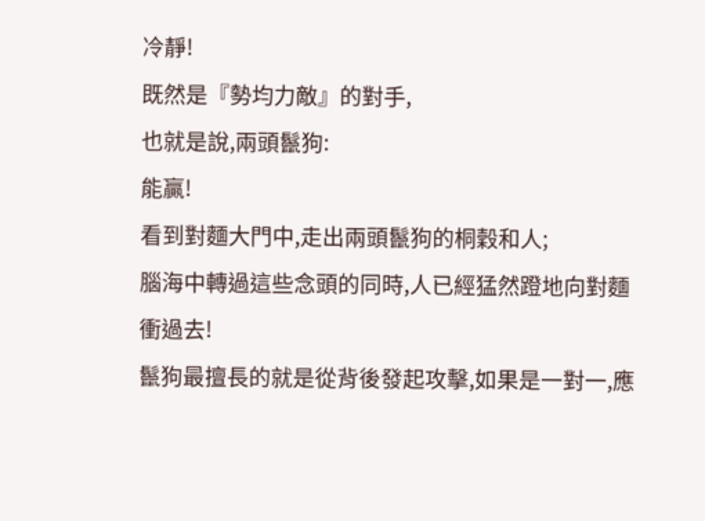冷靜!
既然是『勢均力敵』的對手,
也就是說,兩頭鬣狗:
能贏!
看到對麵大門中,走出兩頭鬣狗的桐穀和人;
腦海中轉過這些念頭的同時,人已經猛然蹬地向對麵衝過去!
鬣狗最擅長的就是從背後發起攻擊,如果是一對一,應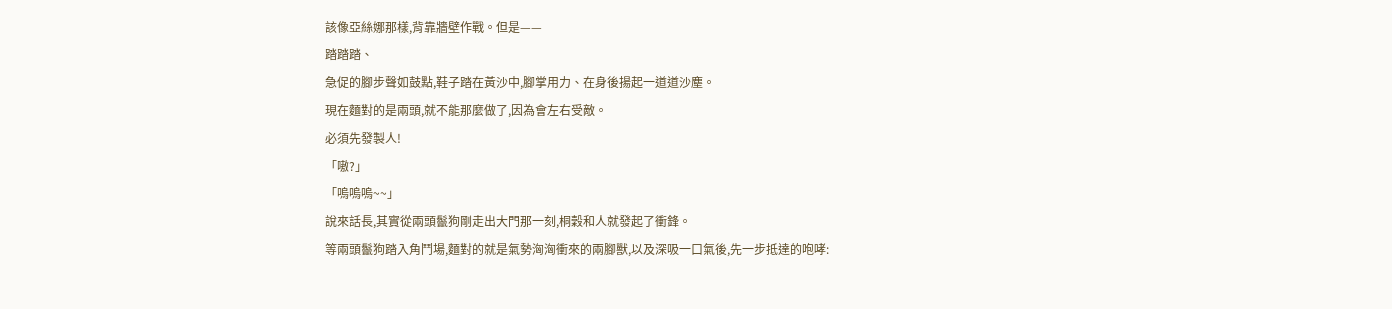該像亞絲娜那樣,背靠牆壁作戰。但是——
踏踏踏、
急促的腳步聲如鼓點,鞋子踏在黃沙中,腳掌用力、在身後揚起一道道沙塵。
現在麵對的是兩頭,就不能那麼做了,因為會左右受敵。
必須先發製人!
「嗷?」
「嗚嗚嗚~~」
說來話長,其實從兩頭鬣狗剛走出大門那一刻,桐穀和人就發起了衝鋒。
等兩頭鬣狗踏入角鬥場,麵對的就是氣勢洶洶衝來的兩腳獸,以及深吸一口氣後,先一步抵達的咆哮: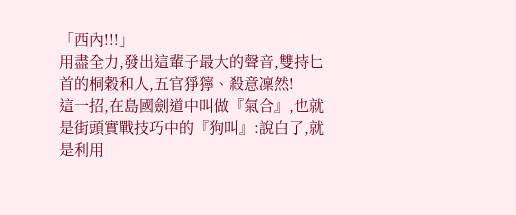「西內!!!」
用盡全力,發出這輩子最大的聲音,雙持匕首的桐穀和人,五官猙獰、殺意凜然!
這一招,在島國劍道中叫做『氣合』,也就是街頭實戰技巧中的『狗叫』:說白了,就是利用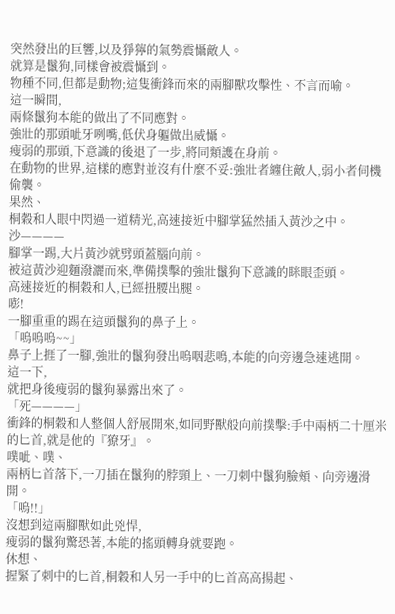突然發出的巨響,以及猙獰的氣勢震懾敵人。
就算是鬣狗,同樣會被震懾到。
物種不同,但都是動物;這隻衝鋒而來的兩腳獸攻擊性、不言而喻。
這一瞬間,
兩條鬣狗本能的做出了不同應對。
強壯的那頭呲牙咧嘴,低伏身軀做出威懾。
瘦弱的那頭,下意識的後退了一步,將同類護在身前。
在動物的世界,這樣的應對並沒有什麼不妥:強壯者纏住敵人,弱小者伺機偷襲。
果然、
桐穀和人眼中閃過一道精光,高速接近中腳掌猛然插入黃沙之中。
沙————
腳掌一踢,大片黃沙就劈頭蓋腦向前。
被這黃沙迎麵潑灑而來,準備撲擊的強壯鬣狗下意識的眯眼歪頭。
高速接近的桐穀和人,已經扭腰出腿。
嘭!
一腳重重的踢在這頭鬣狗的鼻子上。
「嗚嗚嗚~~」
鼻子上捱了一腳,強壯的鬣狗發出嗚咽悲鳴,本能的向旁邊急速逃開。
這一下,
就把身後瘦弱的鬣狗暴露出來了。
「死————」
衝鋒的桐穀和人整個人舒展開來,如同野獸般向前撲擊:手中兩柄二十厘米的匕首,就是他的『獠牙』。
噗呲、噗、
兩柄匕首落下,一刀插在鬣狗的脖頸上、一刀刺中鬣狗臉頰、向旁邊滑開。
「嗚!!」
沒想到這兩腳獸如此兇悍,
瘦弱的鬣狗驚恐著,本能的搖頭轉身就要跑。
休想、
握緊了刺中的匕首,桐穀和人另一手中的匕首高高揚起、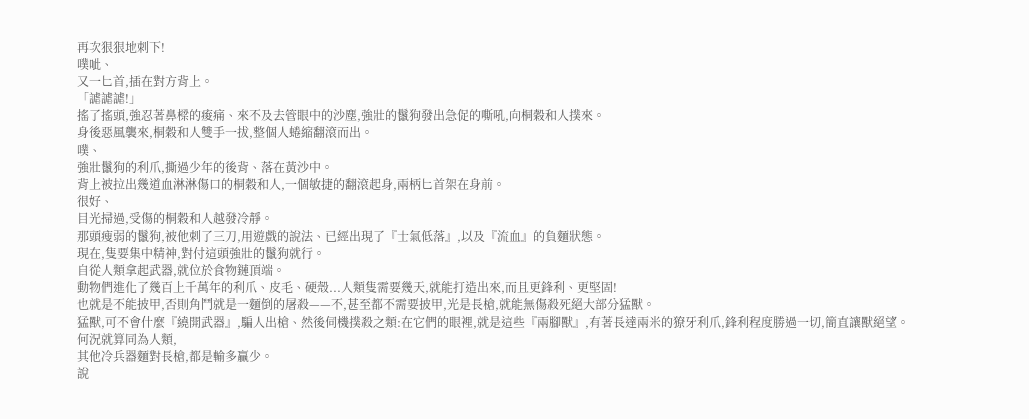再次狠狠地刺下!
噗呲、
又一匕首,插在對方背上。
「謔謔謔!」
搖了搖頭,強忍著鼻樑的痠痛、來不及去管眼中的沙塵,強壯的鬣狗發出急促的嘶吼,向桐穀和人撲來。
身後惡風襲來,桐穀和人雙手一拔,整個人蜷縮翻滾而出。
噗、
強壯鬣狗的利爪,撕過少年的後背、落在黃沙中。
背上被拉出幾道血淋淋傷口的桐穀和人,一個敏捷的翻滾起身,兩柄匕首架在身前。
很好、
目光掃過,受傷的桐穀和人越發冷靜。
那頭瘦弱的鬣狗,被他刺了三刀,用遊戲的說法、已經出現了『士氣低落』,以及『流血』的負麵狀態。
現在,隻要集中精神,對付這頭強壯的鬣狗就行。
自從人類拿起武器,就位於食物鏈頂端。
動物們進化了幾百上千萬年的利爪、皮毛、硬殼...人類隻需要幾天,就能打造出來,而且更鋒利、更堅固!
也就是不能披甲,否則角鬥就是一麵倒的屠殺——不,甚至都不需要披甲,光是長槍,就能無傷殺死絕大部分猛獸。
猛獸,可不會什麼『繞開武器』,騙人出槍、然後伺機撲殺之類:在它們的眼裡,就是這些『兩腳獸』,有著長達兩米的獠牙利爪,鋒利程度勝過一切,簡直讓獸絕望。
何況就算同為人類,
其他冷兵器麵對長槍,都是輸多贏少。
說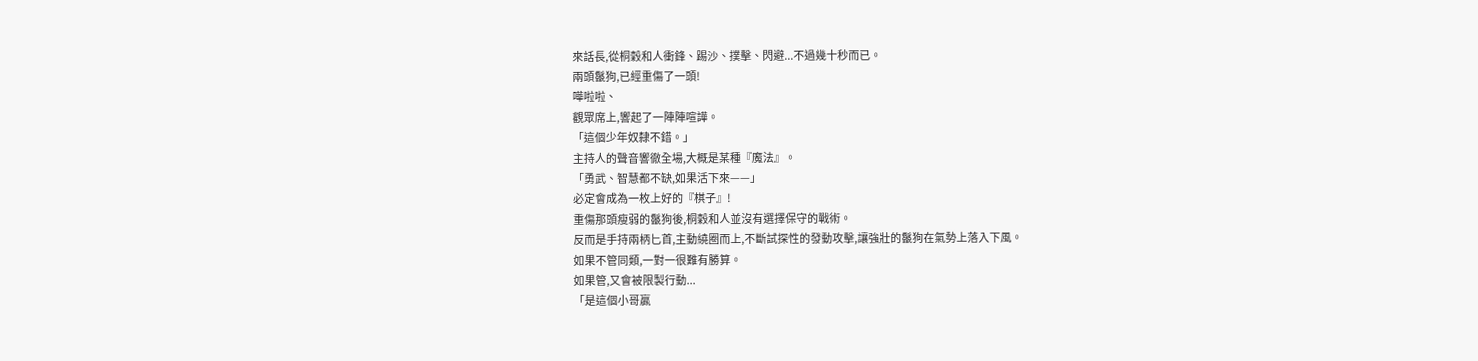來話長,從桐穀和人衝鋒、踢沙、撲擊、閃避...不過幾十秒而已。
兩頭鬣狗,已經重傷了一頭!
嘩啦啦、
觀眾席上,響起了一陣陣喧譁。
「這個少年奴隸不錯。」
主持人的聲音響徹全場,大概是某種『魔法』。
「勇武、智慧都不缺,如果活下來——」
必定會成為一枚上好的『棋子』!
重傷那頭瘦弱的鬣狗後,桐穀和人並沒有選擇保守的戰術。
反而是手持兩柄匕首,主動繞圈而上,不斷試探性的發動攻擊,讓強壯的鬣狗在氣勢上落入下風。
如果不管同類,一對一很難有勝算。
如果管,又會被限製行動...
「是這個小哥贏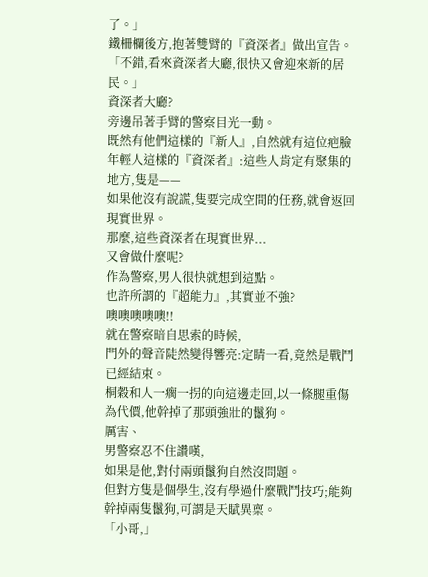了。」
鐵柵欄後方,抱著雙臂的『資深者』做出宣告。
「不錯,看來資深者大廳,很快又會迎來新的居民。」
資深者大廳?
旁邊吊著手臂的警察目光一動。
既然有他們這樣的『新人』,自然就有這位疤臉年輕人這樣的『資深者』:這些人肯定有聚集的地方,隻是——
如果他沒有說謊,隻要完成空間的任務,就會返回現實世界。
那麼,這些資深者在現實世界...
又會做什麼呢?
作為警察,男人很快就想到這點。
也許所謂的『超能力』,其實並不強?
噢噢噢噢噢!!
就在警察暗自思索的時候,
門外的聲音陡然變得響亮:定睛一看,竟然是戰鬥已經結束。
桐穀和人一瘸一拐的向這邊走回,以一條腿重傷為代價,他幹掉了那頭強壯的鬣狗。
厲害、
男警察忍不住讚嘆,
如果是他,對付兩頭鬣狗自然沒問題。
但對方隻是個學生,沒有學過什麼戰鬥技巧;能夠幹掉兩隻鬣狗,可謂是天賦異稟。
「小哥,」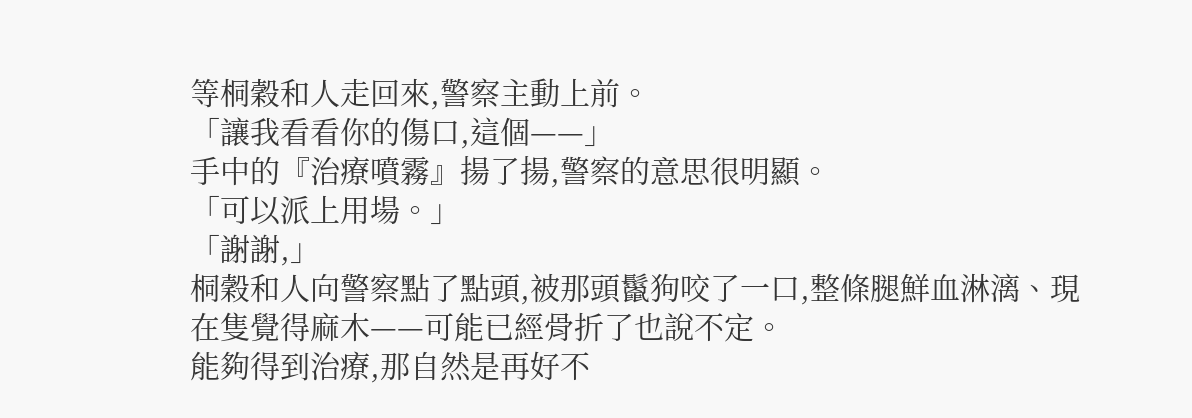等桐穀和人走回來,警察主動上前。
「讓我看看你的傷口,這個——」
手中的『治療噴霧』揚了揚,警察的意思很明顯。
「可以派上用場。」
「謝謝,」
桐穀和人向警察點了點頭,被那頭鬣狗咬了一口,整條腿鮮血淋漓、現在隻覺得麻木——可能已經骨折了也說不定。
能夠得到治療,那自然是再好不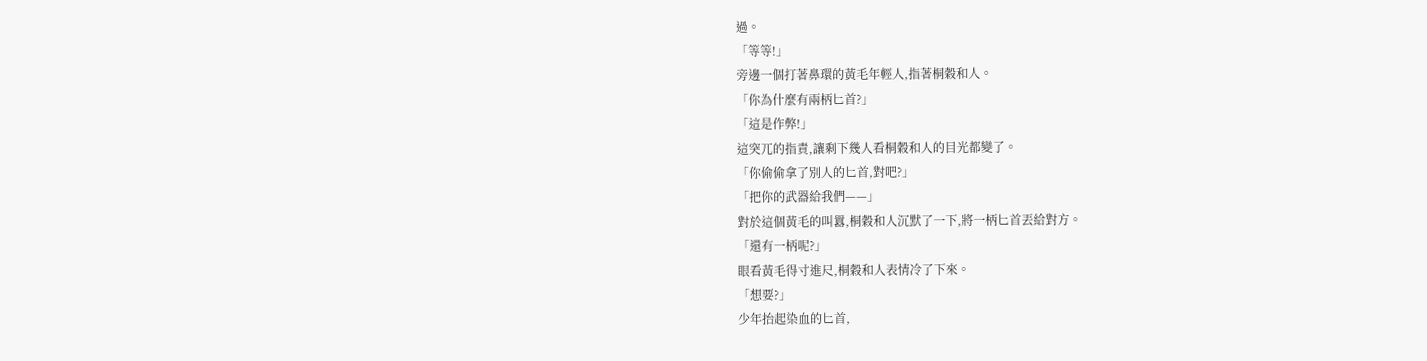過。
「等等!」
旁邊一個打著鼻環的黃毛年輕人,指著桐穀和人。
「你為什麼有兩柄匕首?」
「這是作弊!」
這突兀的指責,讓剩下幾人看桐穀和人的目光都變了。
「你偷偷拿了別人的匕首,對吧?」
「把你的武器給我們——」
對於這個黃毛的叫囂,桐穀和人沉默了一下,將一柄匕首丟給對方。
「還有一柄呢?」
眼看黃毛得寸進尺,桐穀和人表情冷了下來。
「想要?」
少年抬起染血的匕首,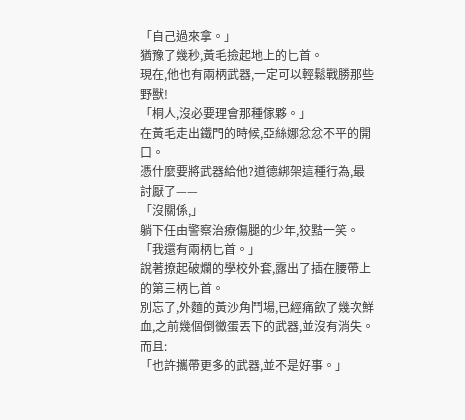「自己過來拿。」
猶豫了幾秒,黃毛撿起地上的匕首。
現在,他也有兩柄武器,一定可以輕鬆戰勝那些野獸!
「桐人,沒必要理會那種傢夥。」
在黃毛走出鐵門的時候,亞絲娜忿忿不平的開口。
憑什麼要將武器給他?道德綁架這種行為,最討厭了——
「沒關係,」
躺下任由警察治療傷腿的少年,狡黠一笑。
「我還有兩柄匕首。」
說著撩起破爛的學校外套,露出了插在腰帶上的第三柄匕首。
別忘了,外麵的黃沙角鬥場,已經痛飲了幾次鮮血,之前幾個倒黴蛋丟下的武器,並沒有消失。而且:
「也許攜帶更多的武器,並不是好事。」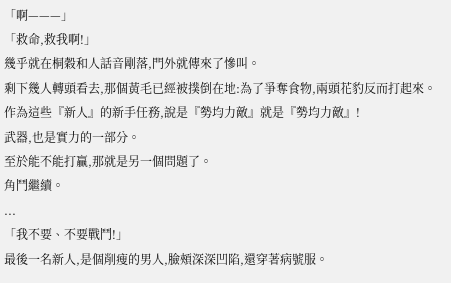「啊———」
「救命,救我啊!」
幾乎就在桐穀和人話音剛落,門外就傳來了慘叫。
剩下幾人轉頭看去,那個黃毛已經被撲倒在地:為了爭奪食物,兩頭花豹反而打起來。
作為這些『新人』的新手任務,說是『勢均力敵』就是『勢均力敵』!
武器,也是實力的一部分。
至於能不能打贏,那就是另一個問題了。
角鬥繼續。
...
「我不要、不要戰鬥!」
最後一名新人,是個削瘦的男人,臉頰深深凹陷,還穿著病號服。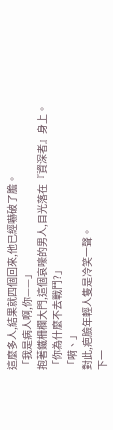這麼多人,結果就四個回來,他已經嚇破了膽。
「我是病人啊,你——」
抱著鐵柵欄大門,這個哀嚎的男人,目光落在『資深者』身上。
「你為什麼不去戰鬥?」
「嗬、」
對此,疤臉年輕人隻是冷笑一聲。
下一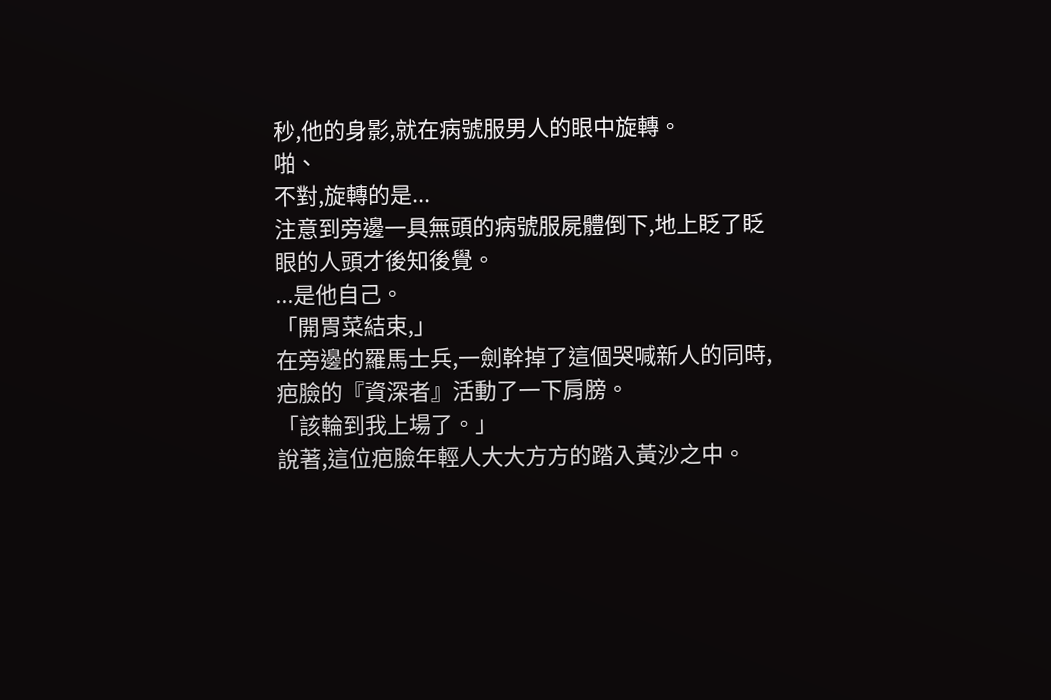秒,他的身影,就在病號服男人的眼中旋轉。
啪、
不對,旋轉的是...
注意到旁邊一具無頭的病號服屍體倒下,地上眨了眨眼的人頭才後知後覺。
...是他自己。
「開胃菜結束,」
在旁邊的羅馬士兵,一劍幹掉了這個哭喊新人的同時,疤臉的『資深者』活動了一下肩膀。
「該輪到我上場了。」
說著,這位疤臉年輕人大大方方的踏入黃沙之中。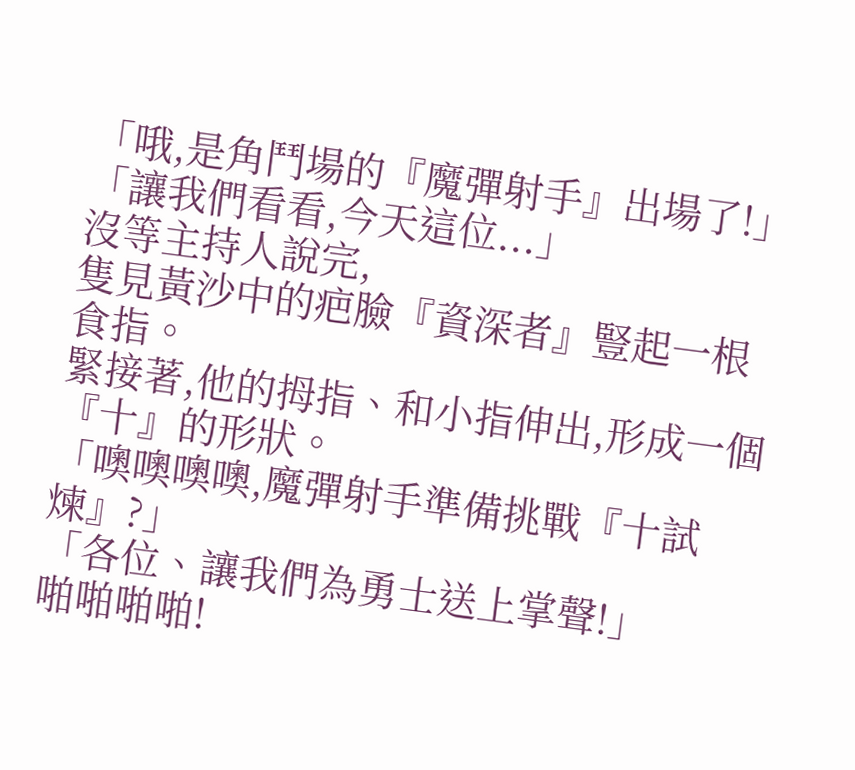「哦,是角鬥場的『魔彈射手』出場了!」
「讓我們看看,今天這位...」
沒等主持人說完,
隻見黃沙中的疤臉『資深者』豎起一根食指。
緊接著,他的拇指、和小指伸出,形成一個『十』的形狀。
「噢噢噢噢,魔彈射手準備挑戰『十試煉』?」
「各位、讓我們為勇士送上掌聲!」
啪啪啪啪!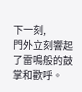下一刻,
門外立刻響起了雷鳴般的鼓掌和歡呼。